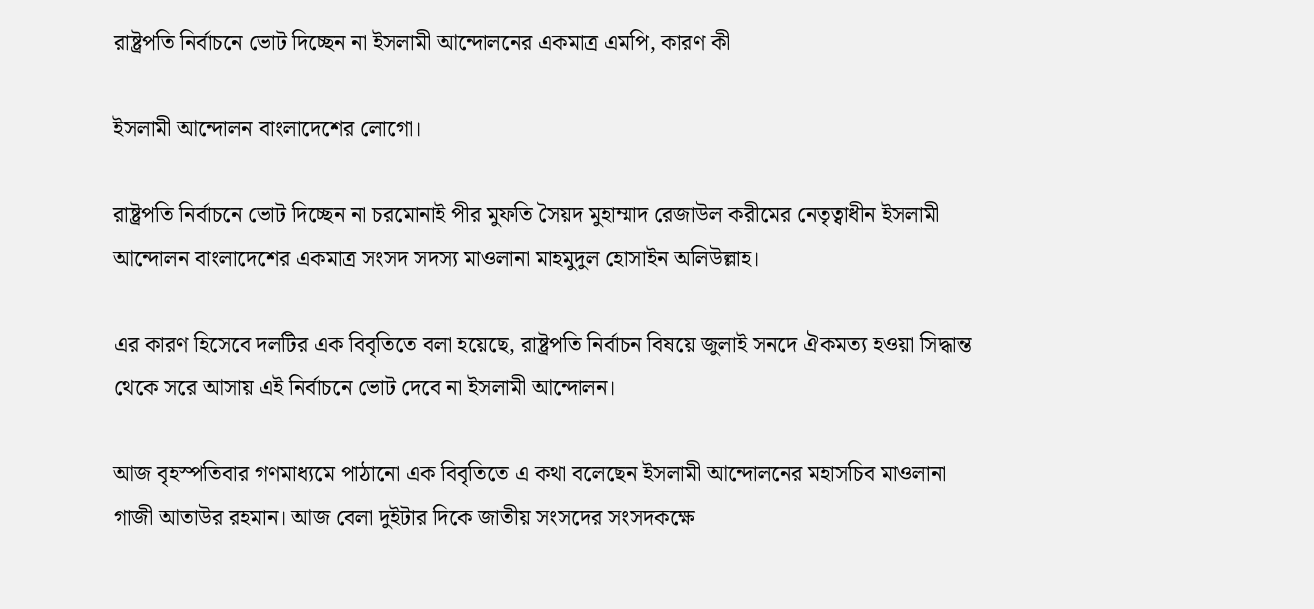রাষ্ট্রপতি নির্বাচনে ভোট দিচ্ছেন না ইসলামী আন্দোলনের একমাত্র এমপি, কারণ কী

ইসলামী আন্দোলন বাংলাদেশের লোগো।

রাষ্ট্রপতি নির্বাচনে ভোট দিচ্ছেন না চরমোনাই পীর মুফতি সৈয়দ মুহাম্মাদ রেজাউল করীমের নেতৃত্বাধীন ইসলামী আন্দোলন বাংলাদেশের একমাত্র সংসদ সদস্য মাওলানা মাহমুদুল হোসাইন অলিউল্লাহ।

এর কারণ হিসেবে দলটির এক বিবৃতিতে বলা হয়েছে, রাষ্ট্রপতি নির্বাচন বিষয়ে জুলাই সনদে ঐকমত্য হওয়া সিদ্ধান্ত থেকে সরে আসায় এই নির্বাচনে ভোট দেবে না ইসলামী আন্দোলন।

আজ বৃহস্পতিবার গণমাধ্যমে পাঠানো এক বিবৃতিতে এ কথা বলেছেন ইসলামী আন্দোলনের মহাসচিব মাওলানা গাজী আতাউর রহমান। আজ বেলা দুইটার দিকে জাতীয় সংসদের সংসদকক্ষে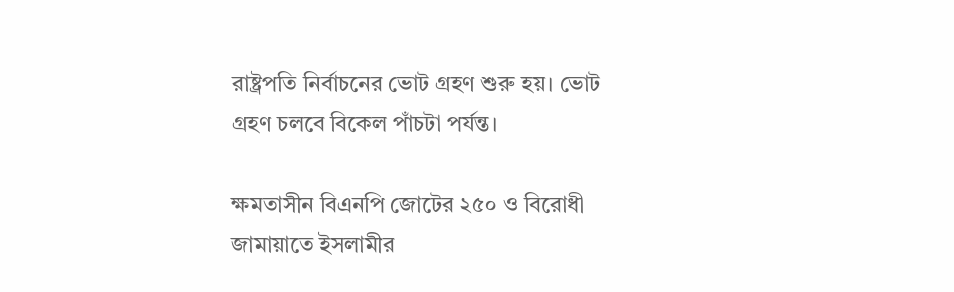রাষ্ট্রপতি নির্বাচনের ভোট গ্রহণ শুরু হয়। ভোট গ্রহণ চলবে বিকেল পাঁচটা পর্যন্ত।

ক্ষমতাসীন বিএনপি জোটের ২৫০ ও বিরোধী জামায়াতে ইসলামীর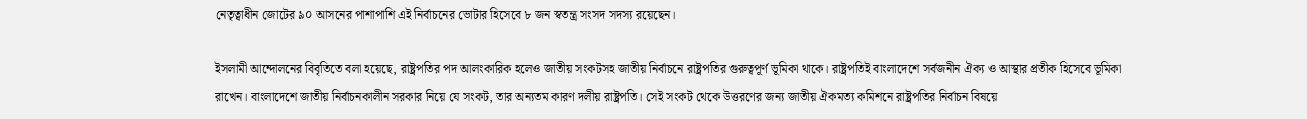নেতৃত্বাধীন জোটের ৯০ আসনের পাশাপাশি এই নির্বাচনের ভোটার হিসেবে ৮ জন স্বতন্ত্র সংসদ সদস্য রয়েছেন।

ইসলামী আন্দোলনের বিবৃতিতে বলা হয়েছে, রাষ্ট্রপতির পদ আলংকারিক হলেও জাতীয় সংকটসহ জাতীয় নির্বাচনে রাষ্ট্রপতির গুরুত্বপূর্ণ ভূমিকা থাকে। রাষ্ট্রপতিই বাংলাদেশে সর্বজনীন ঐক্য ও আস্থার প্রতীক হিসেবে ভূমিকা রাখেন। বাংলাদেশে জাতীয় নির্বাচনকালীন সরকার নিয়ে যে সংকট, তার অন্যতম কারণ দলীয় রাষ্ট্রপতি। সেই সংকট থেকে উত্তরণের জন্য জাতীয় ঐকমত্য কমিশনে রাষ্ট্রপতির নির্বাচন বিষয়ে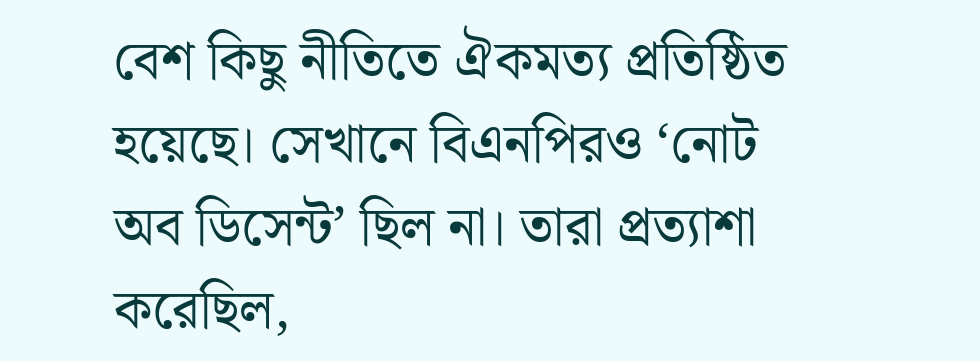বেশ কিছু নীতিতে ঐকমত্য প্রতিষ্ঠিত হয়েছে। সেখানে বিএনপিরও ‘নোট অব ডিসেন্ট’ ছিল না। তারা প্রত্যাশা করেছিল,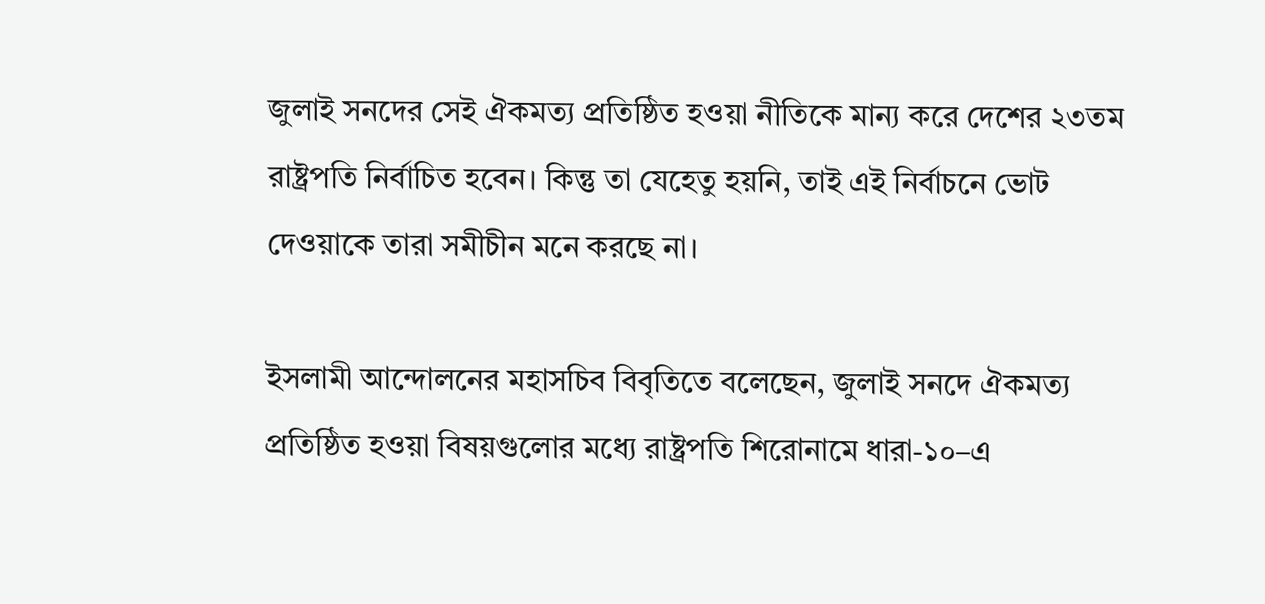জুলাই সনদের সেই ঐকমত্য প্রতিষ্ঠিত হওয়া নীতিকে মান্য করে দেশের ২৩তম রাষ্ট্রপতি নির্বাচিত হবেন। কিন্তু তা যেহেতু হয়নি, তাই এই নির্বাচনে ভোট দেওয়াকে তারা সমীচীন মনে করছে না।

ইসলামী আন্দোলনের মহাসচিব বিবৃতিতে বলেছেন, জুলাই সনদে ঐকমত্য প্রতিষ্ঠিত হওয়া বিষয়গুলোর মধ্যে রাষ্ট্রপতি শিরোনামে ধারা-১০–এ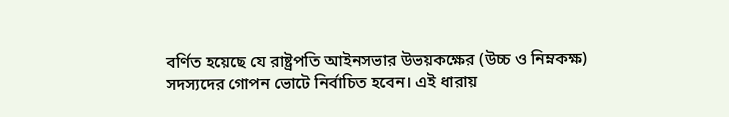বর্ণিত হয়েছে যে রাষ্ট্রপতি আইনসভার উভয়কক্ষের (উচ্চ ও নিম্নকক্ষ) সদস্যদের গোপন ভোটে নির্বাচিত হবেন। এই ধারায়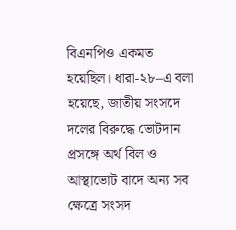বিএনপিও একমত হয়েছিল। ধারা-২৮–এ বলা হয়েছে, জাতীয় সংসদে দলের বিরুদ্ধে ভোটদান প্রসঙ্গে অর্থ বিল ও আস্থাভোট বাদে অন্য সব ক্ষেত্রে সংসদ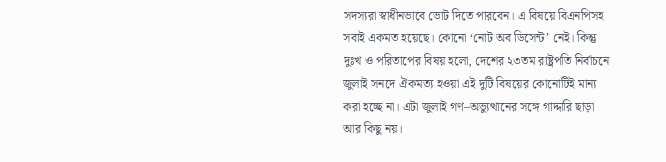সদস্যরা স্বাধীনভাবে ভোট দিতে পারবেন। এ বিষয়ে বিএনপিসহ সবাই একমত হয়েছে। কোনো ‘নোট অব ডিসেন্ট’ নেই। কিন্তু দুঃখ ও পরিতাপের বিষয় হলো, দেশের ২৩তম রাষ্ট্রপতি নির্বাচনে জুলাই সনদে ঐকমত্য হওয়া এই দুটি বিষয়ের কোনোটিই মান্য করা হচ্ছে না। এটা জুলাই গণ–অভ্যুত্থানের সঙ্গে গাদ্দারি ছাড়া আর কিছু নয়।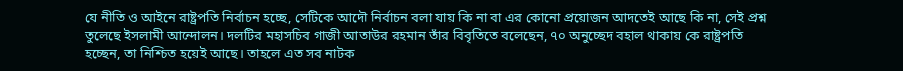যে নীতি ও আইনে রাষ্ট্রপতি নির্বাচন হচ্ছে, সেটিকে আদৌ নির্বাচন বলা যায় কি না বা এর কোনো প্রয়োজন আদতেই আছে কি না, সেই প্রশ্ন তুলেছে ইসলামী আন্দোলন। দলটির মহাসচিব গাজী আতাউর রহমান তাঁর বিবৃতিতে বলেছেন, ৭০ অনুচ্ছেদ বহাল থাকায় কে রাষ্ট্রপতি হচ্ছেন, তা নিশ্চিত হয়েই আছে। তাহলে এত সব নাটক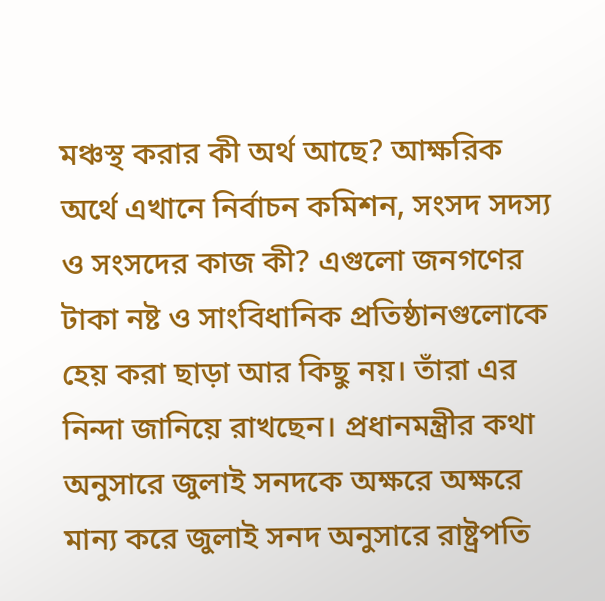মঞ্চস্থ করার কী অর্থ আছে? আক্ষরিক অর্থে এখানে নির্বাচন কমিশন, সংসদ সদস্য ও সংসদের কাজ কী? এগুলো জনগণের টাকা নষ্ট ও সাংবিধানিক প্রতিষ্ঠানগুলোকে হেয় করা ছাড়া আর কিছু নয়। তাঁরা এর নিন্দা জানিয়ে রাখছেন। প্রধানমন্ত্রীর কথা অনুসারে জুলাই সনদকে অক্ষরে অক্ষরে মান্য করে জুলাই সনদ অনুসারে রাষ্ট্রপতি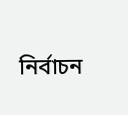নির্বাচন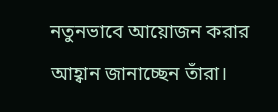নতুনভাবে আয়োজন করার আহ্বান জানাচ্ছেন তাঁরা।